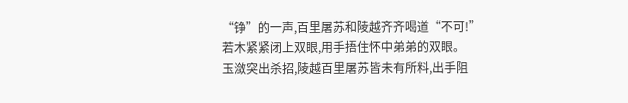“铮”的一声,百里屠苏和陵越齐齐喝道“不可!”
若木紧紧闭上双眼,用手捂住怀中弟弟的双眼。
玉潋突出杀招,陵越百里屠苏皆未有所料,出手阻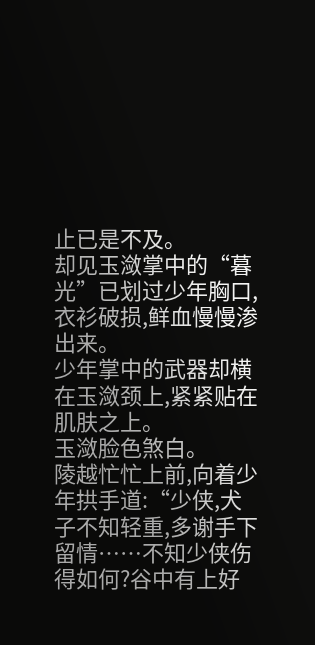止已是不及。
却见玉潋掌中的“暮光”已划过少年胸口,衣衫破损,鲜血慢慢渗出来。
少年掌中的武器却横在玉潋颈上,紧紧贴在肌肤之上。
玉潋脸色煞白。
陵越忙忙上前,向着少年拱手道:“少侠,犬子不知轻重,多谢手下留情……不知少侠伤得如何?谷中有上好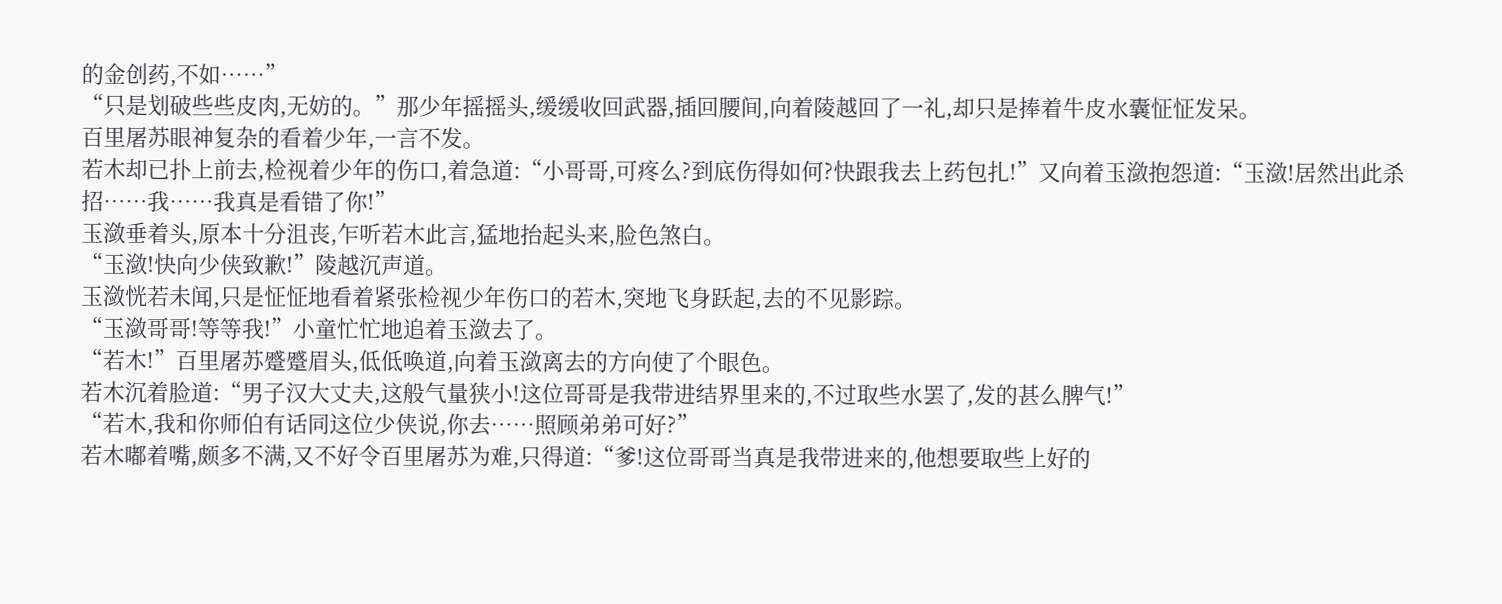的金创药,不如……”
“只是划破些些皮肉,无妨的。”那少年摇摇头,缓缓收回武器,插回腰间,向着陵越回了一礼,却只是捧着牛皮水囊怔怔发呆。
百里屠苏眼神复杂的看着少年,一言不发。
若木却已扑上前去,检视着少年的伤口,着急道:“小哥哥,可疼么?到底伤得如何?快跟我去上药包扎!”又向着玉潋抱怨道:“玉潋!居然出此杀招……我……我真是看错了你!”
玉潋垂着头,原本十分沮丧,乍听若木此言,猛地抬起头来,脸色煞白。
“玉潋!快向少侠致歉!”陵越沉声道。
玉潋恍若未闻,只是怔怔地看着紧张检视少年伤口的若木,突地飞身跃起,去的不见影踪。
“玉潋哥哥!等等我!”小童忙忙地追着玉潋去了。
“若木!”百里屠苏蹙蹙眉头,低低唤道,向着玉潋离去的方向使了个眼色。
若木沉着脸道:“男子汉大丈夫,这般气量狭小!这位哥哥是我带进结界里来的,不过取些水罢了,发的甚么脾气!”
“若木,我和你师伯有话同这位少侠说,你去……照顾弟弟可好?”
若木嘟着嘴,颇多不满,又不好令百里屠苏为难,只得道:“爹!这位哥哥当真是我带进来的,他想要取些上好的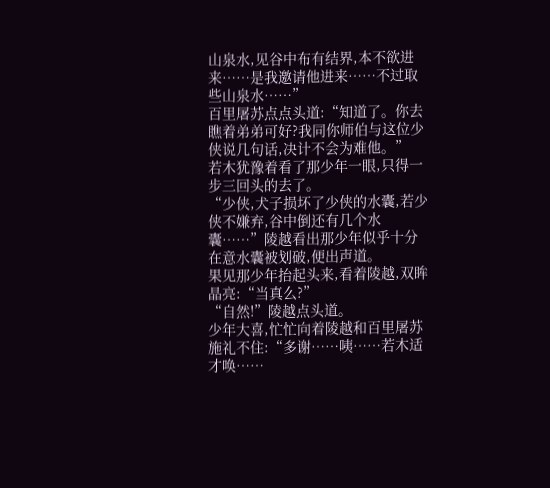山泉水,见谷中布有结界,本不欲进来……是我邀请他进来……不过取些山泉水……”
百里屠苏点点头道:“知道了。你去瞧着弟弟可好?我同你师伯与这位少侠说几句话,决计不会为难他。”
若木犹豫着看了那少年一眼,只得一步三回头的去了。
“少侠,犬子损坏了少侠的水囊,若少侠不嫌弃,谷中倒还有几个水囊……”陵越看出那少年似乎十分在意水囊被划破,便出声道。
果见那少年抬起头来,看着陵越,双眸晶亮:“当真么?”
“自然!”陵越点头道。
少年大喜,忙忙向着陵越和百里屠苏施礼不住:“多谢……咦……若木适才唤……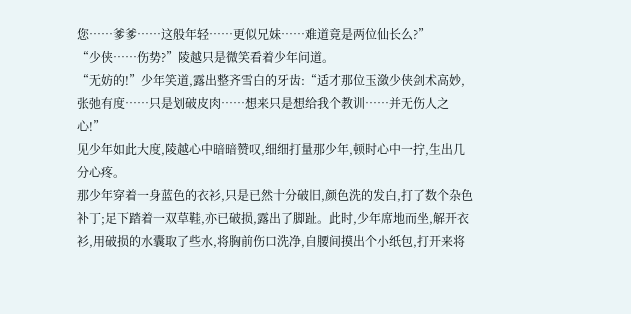您……爹爹……这般年轻……更似兄妹……难道竟是两位仙长么?”
“少侠……伤势?”陵越只是微笑看着少年问道。
“无妨的!”少年笑道,露出整齐雪白的牙齿:“适才那位玉潋少侠剑术高妙,张弛有度……只是划破皮肉……想来只是想给我个教训……并无伤人之心!”
见少年如此大度,陵越心中暗暗赞叹,细细打量那少年,顿时心中一拧,生出几分心疼。
那少年穿着一身蓝色的衣衫,只是已然十分破旧,颜色洗的发白,打了数个杂色补丁;足下踏着一双草鞋,亦已破损,露出了脚趾。此时,少年席地而坐,解开衣衫,用破损的水囊取了些水,将胸前伤口洗净,自腰间摸出个小纸包,打开来将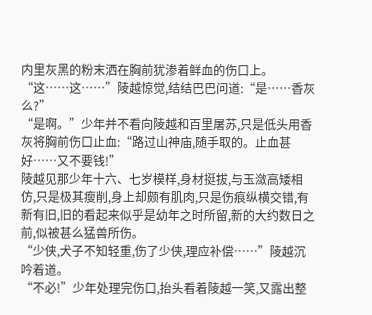内里灰黑的粉末洒在胸前犹渗着鲜血的伤口上。
“这……这……”陵越惊觉,结结巴巴问道:“是……香灰么?”
“是啊。”少年并不看向陵越和百里屠苏,只是低头用香灰将胸前伤口止血:“路过山神庙,随手取的。止血甚好……又不要钱!”
陵越见那少年十六、七岁模样,身材挺拔,与玉潋高矮相仿,只是极其瘦削,身上却颇有肌肉,只是伤痕纵横交错,有新有旧,旧的看起来似乎是幼年之时所留,新的大约数日之前,似被甚么猛兽所伤。
“少侠,犬子不知轻重,伤了少侠,理应补偿……”陵越沉吟着道。
“不必!”少年处理完伤口,抬头看着陵越一笑,又露出整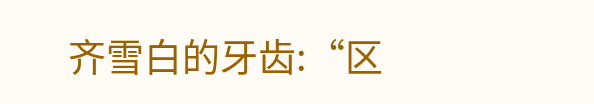齐雪白的牙齿:“区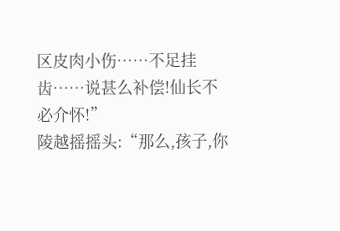区皮肉小伤……不足挂齿……说甚么补偿!仙长不必介怀!”
陵越摇摇头:“那么,孩子,你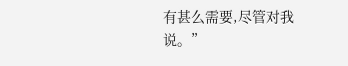有甚么需要,尽管对我说。”